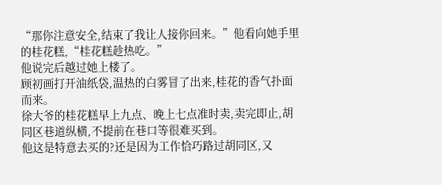“那你注意安全,结束了我让人接你回来。”他看向她手里的桂花糕,“桂花糕趁热吃。”
他说完后越过她上楼了。
顾初画打开油纸袋,温热的白雾冒了出来,桂花的香气扑面而来。
徐大爷的桂花糕早上九点、晚上七点准时卖,卖完即止,胡同区巷道纵横,不提前在巷口等很难买到。
他这是特意去买的?还是因为工作恰巧路过胡同区,又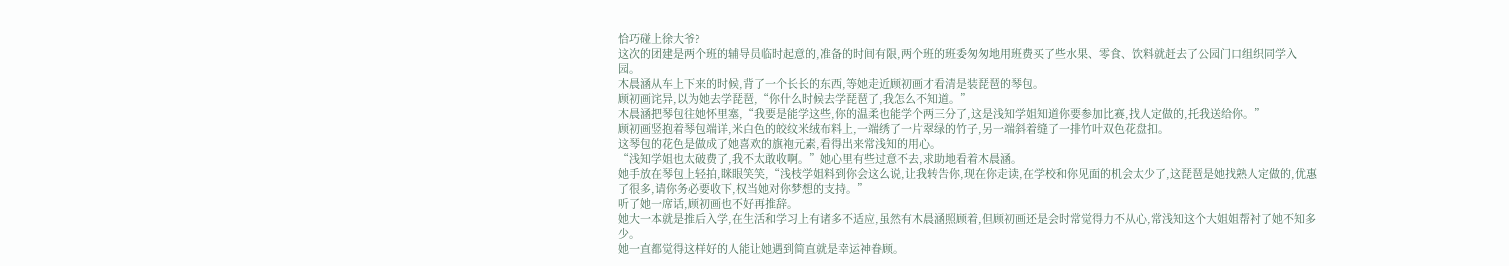恰巧碰上徐大爷?
这次的团建是两个班的辅导员临时起意的,准备的时间有限,两个班的班委匆匆地用班费买了些水果、零食、饮料就赶去了公园门口组织同学入园。
木晨涵从车上下来的时候,背了一个长长的东西,等她走近顾初画才看清是装琵琶的琴包。
顾初画诧异,以为她去学琵琶,“你什么时候去学琵琶了,我怎么不知道。”
木晨涵把琴包往她怀里塞,“我要是能学这些,你的温柔也能学个两三分了,这是浅知学姐知道你要参加比赛,找人定做的,托我送给你。”
顾初画竖抱着琴包端详,米白色的皎纹米绒布料上,一端绣了一片翠绿的竹子,另一端斜着缝了一排竹叶双色花盘扣。
这琴包的花色是做成了她喜欢的旗袍元素,看得出来常浅知的用心。
“浅知学姐也太破费了,我不太敢收啊。”她心里有些过意不去,求助地看着木晨涵。
她手放在琴包上轻拍,眯眼笑笑,“浅枝学姐料到你会这么说,让我转告你,现在你走读,在学校和你见面的机会太少了,这琵琶是她找熟人定做的,优惠了很多,请你务必要收下,权当她对你梦想的支持。”
听了她一席话,顾初画也不好再推辞。
她大一本就是推后入学,在生活和学习上有诸多不适应,虽然有木晨涵照顾着,但顾初画还是会时常觉得力不从心,常浅知这个大姐姐帮衬了她不知多少。
她一直都觉得这样好的人能让她遇到简直就是幸运神眷顾。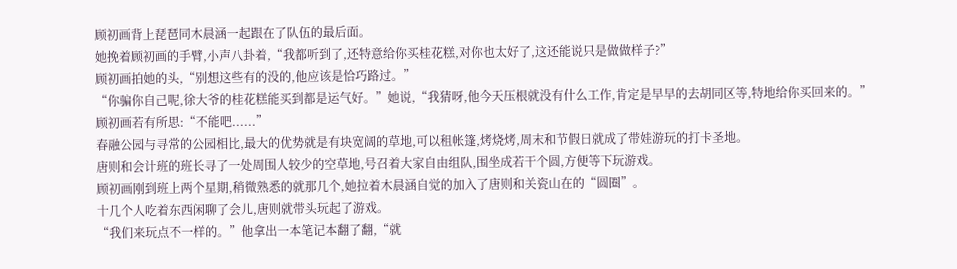顾初画背上琵琶同木晨涵一起跟在了队伍的最后面。
她挽着顾初画的手臂,小声八卦着,“我都听到了,还特意给你买桂花糕,对你也太好了,这还能说只是做做样子?”
顾初画拍她的头,“别想这些有的没的,他应该是恰巧路过。”
“你骗你自己呢,徐大爷的桂花糕能买到都是运气好。”她说,“我猜呀,他今天压根就没有什么工作,肯定是早早的去胡同区等,特地给你买回来的。”
顾初画若有所思:“不能吧......”
春融公园与寻常的公园相比,最大的优势就是有块宽阔的草地,可以租帐篷,烤烧烤,周末和节假日就成了带娃游玩的打卡圣地。
唐则和会计班的班长寻了一处周围人较少的空草地,号召着大家自由组队,围坐成若干个圆,方便等下玩游戏。
顾初画刚到班上两个星期,稍微熟悉的就那几个,她拉着木晨涵自觉的加入了唐则和关瓷山在的“圆圈”。
十几个人吃着东西闲聊了会儿,唐则就带头玩起了游戏。
“我们来玩点不一样的。”他拿出一本笔记本翻了翻,“就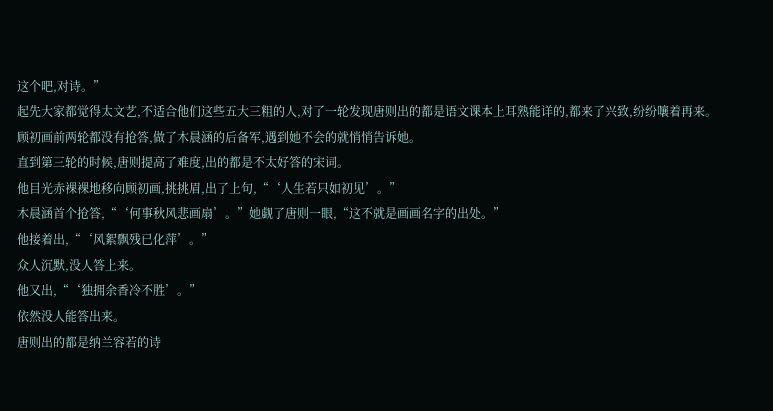这个吧,对诗。”
起先大家都觉得太文艺,不适合他们这些五大三粗的人,对了一轮发现唐则出的都是语文课本上耳熟能详的,都来了兴致,纷纷嚷着再来。
顾初画前两轮都没有抢答,做了木晨涵的后备军,遇到她不会的就悄悄告诉她。
直到第三轮的时候,唐则提高了难度,出的都是不太好答的宋词。
他目光赤裸裸地移向顾初画,挑挑眉,出了上句,“‘人生若只如初见’。”
木晨涵首个抢答,“‘何事秋风悲画扇’。”她觑了唐则一眼,“这不就是画画名字的出处。”
他接着出,“‘风絮飘残已化萍’。”
众人沉默,没人答上来。
他又出,“‘独拥余香冷不胜’。”
依然没人能答出来。
唐则出的都是纳兰容若的诗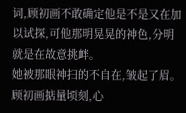词,顾初画不敢确定他是不是又在加以试探,可他那明晃晃的神色,分明就是在故意挑衅。
她被那眼神扫的不自在,皱起了眉。
顾初画掂量顷刻,心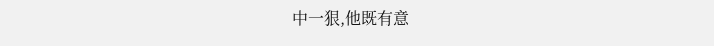中一狠,他既有意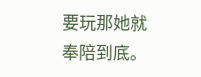要玩那她就奉陪到底。